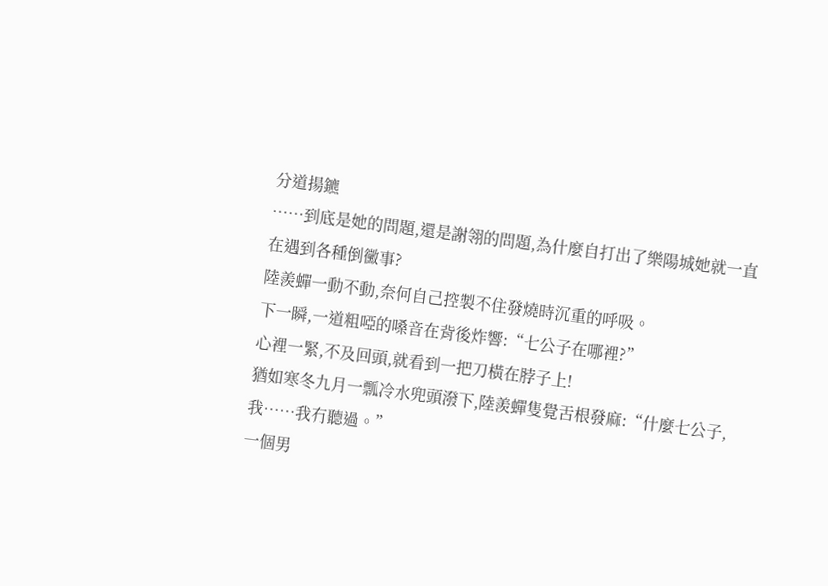分道揚鑣
……到底是她的問題,還是謝翎的問題,為什麼自打出了樂陽城她就一直在遇到各種倒黴事?
陸羨蟬一動不動,奈何自己控製不住發燒時沉重的呼吸。
下一瞬,一道粗啞的嗓音在背後炸響:“七公子在哪裡?”
心裡一緊,不及回頭,就看到一把刀橫在脖子上!
猶如寒冬九月一瓢冷水兜頭潑下,陸羨蟬隻覺舌根發麻:“什麼七公子,我……我冇聽過。”
一個男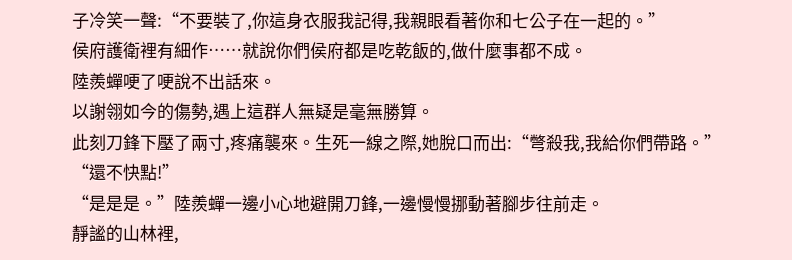子冷笑一聲:“不要裝了,你這身衣服我記得,我親眼看著你和七公子在一起的。”
侯府護衛裡有細作……就說你們侯府都是吃乾飯的,做什麼事都不成。
陸羨蟬哽了哽說不出話來。
以謝翎如今的傷勢,遇上這群人無疑是毫無勝算。
此刻刀鋒下壓了兩寸,疼痛襲來。生死一線之際,她脫口而出:“彆殺我,我給你們帶路。”
“還不快點!”
“是是是。”陸羨蟬一邊小心地避開刀鋒,一邊慢慢挪動著腳步往前走。
靜謐的山林裡,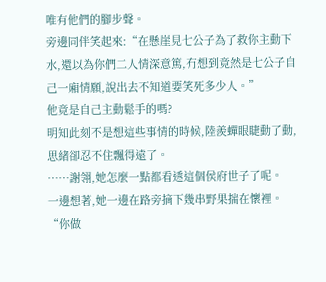唯有他們的腳步聲。
旁邊同伴笑起來:“在懸崖見七公子為了救你主動下水,還以為你們二人情深意篤,冇想到竟然是七公子自己一廂情願,說出去不知道要笑死多少人。”
他竟是自己主動鬆手的嗎?
明知此刻不是想這些事情的時候,陸羨蟬眼睫動了動,思緒卻忍不住飄得遠了。
……謝翎,她怎麼一點都看透這個侯府世子了呢。
一邊想著,她一邊在路旁摘下幾串野果揣在懷裡。
“你做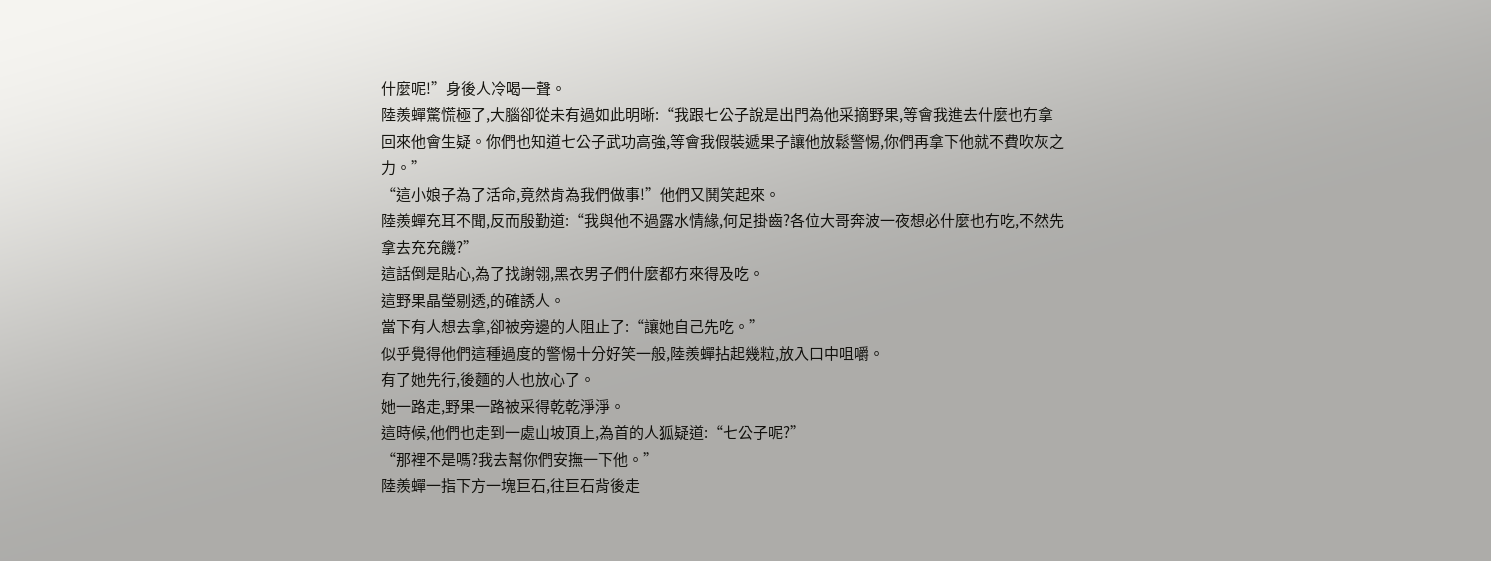什麼呢!”身後人冷喝一聲。
陸羨蟬驚慌極了,大腦卻從未有過如此明晰:“我跟七公子說是出門為他采摘野果,等會我進去什麼也冇拿回來他會生疑。你們也知道七公子武功高強,等會我假裝遞果子讓他放鬆警惕,你們再拿下他就不費吹灰之力。”
“這小娘子為了活命,竟然肯為我們做事!”他們又鬨笑起來。
陸羨蟬充耳不聞,反而殷勤道:“我與他不過露水情緣,何足掛齒?各位大哥奔波一夜想必什麼也冇吃,不然先拿去充充饑?”
這話倒是貼心,為了找謝翎,黑衣男子們什麼都冇來得及吃。
這野果晶瑩剔透,的確誘人。
當下有人想去拿,卻被旁邊的人阻止了:“讓她自己先吃。”
似乎覺得他們這種過度的警惕十分好笑一般,陸羨蟬拈起幾粒,放入口中咀嚼。
有了她先行,後麵的人也放心了。
她一路走,野果一路被采得乾乾淨淨。
這時候,他們也走到一處山坡頂上,為首的人狐疑道:“七公子呢?”
“那裡不是嗎?我去幫你們安撫一下他。”
陸羨蟬一指下方一塊巨石,往巨石背後走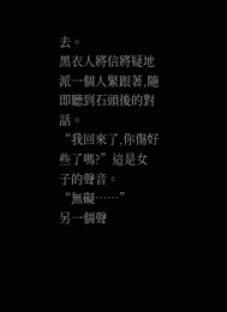去。
黑衣人將信將疑地派一個人緊跟著,隨即聽到石頭後的對話。
“我回來了,你傷好些了嗎?”這是女子的聲音。
“無礙……”
另一個聲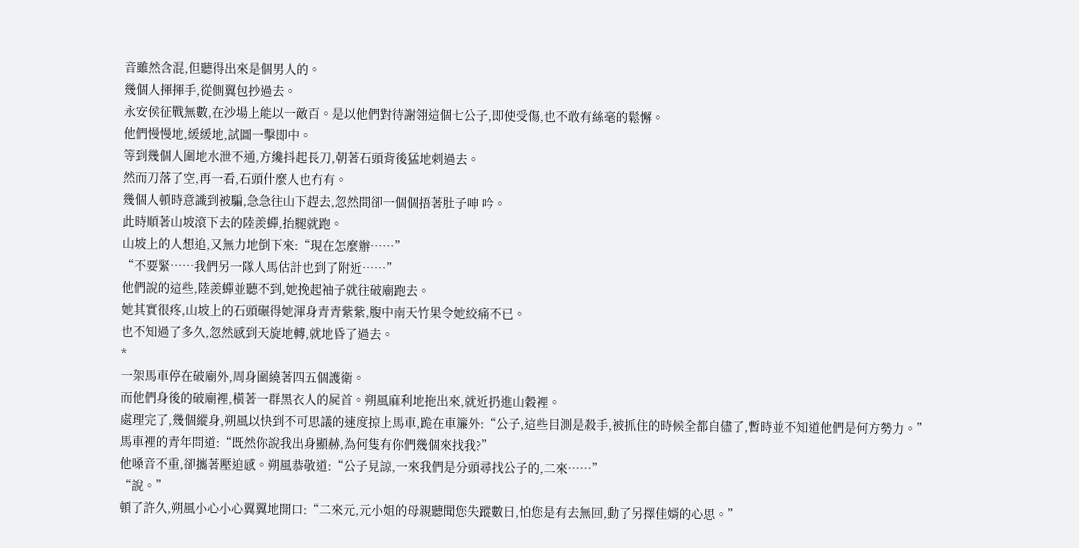音雖然含混,但聽得出來是個男人的。
幾個人揮揮手,從側翼包抄過去。
永安侯征戰無數,在沙場上能以一敵百。是以他們對待謝翎這個七公子,即使受傷,也不敢有絲毫的鬆懈。
他們慢慢地,緩緩地,試圖一擊即中。
等到幾個人圍地水泄不通,方纔抖起長刀,朝著石頭背後猛地刺過去。
然而刀落了空,再一看,石頭什麼人也冇有。
幾個人頓時意識到被騙,急急往山下趕去,忽然間卻一個個捂著肚子呻 吟。
此時順著山坡滾下去的陸羨蟬,抬腿就跑。
山坡上的人想追,又無力地倒下來:“現在怎麼辦……”
“不要緊……我們另一隊人馬估計也到了附近……”
他們說的這些,陸羨蟬並聽不到,她挽起袖子就往破廟跑去。
她其實很疼,山坡上的石頭碾得她渾身青青紫紫,腹中南天竹果令她絞痛不已。
也不知過了多久,忽然感到天旋地轉,就地昏了過去。
*
一架馬車停在破廟外,周身圍繞著四五個護衛。
而他們身後的破廟裡,橫著一群黑衣人的屍首。朔風麻利地拖出來,就近扔進山穀裡。
處理完了,幾個縱身,朔風以快到不可思議的速度掠上馬車,跪在車簾外:“公子,這些目測是殺手,被抓住的時候全都自儘了,暫時並不知道他們是何方勢力。”
馬車裡的青年問道:“既然你說我出身顯赫,為何隻有你們幾個來找我?”
他嗓音不重,卻攜著壓迫感。朔風恭敬道:“公子見諒,一來我們是分頭尋找公子的,二來……”
“說。”
頓了許久,朔風小心小心翼翼地開口:“二來元,元小姐的母親聽聞您失蹤數日,怕您是有去無回,動了另擇佳婿的心思。”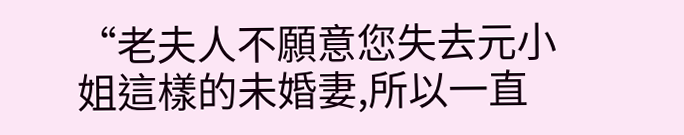“老夫人不願意您失去元小姐這樣的未婚妻,所以一直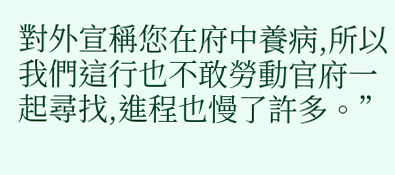對外宣稱您在府中養病,所以我們這行也不敢勞動官府一起尋找,進程也慢了許多。”